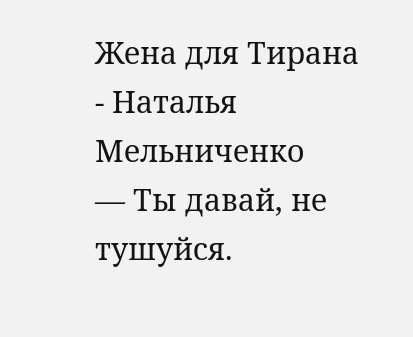Жена для Тирана - Наталья Мельниченко
— Ты давай, не тушуйся.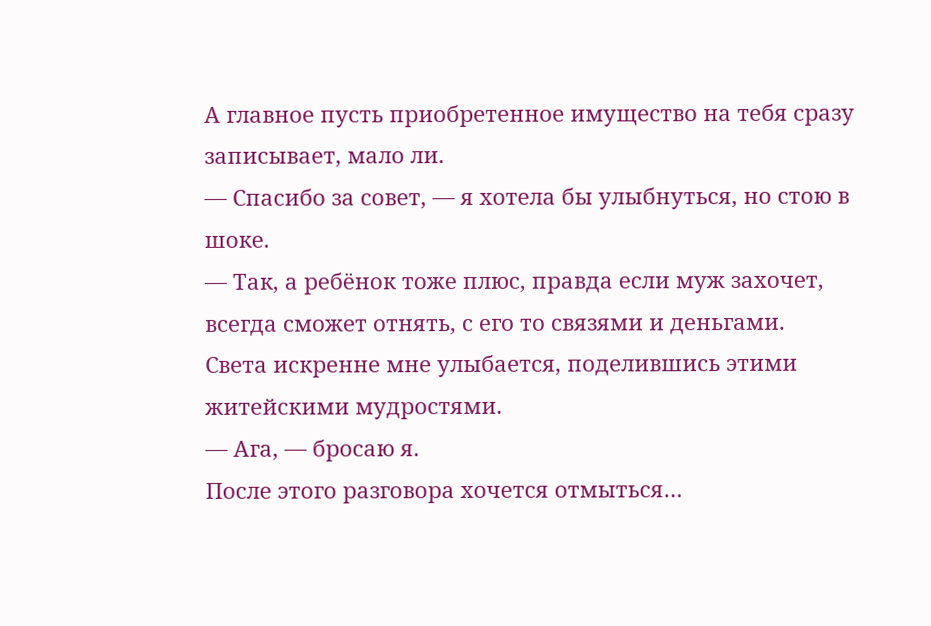А главное пусть приобретенное имущество на тебя сразу записывает, мало ли.
— Спасибо за совет, — я хотела бы улыбнуться, но стою в шоке.
— Так, а ребёнок тоже плюс, правда если муж захочет, всегда сможет отнять, с его то связями и деньгами.
Света искренне мне улыбается, поделившись этими житейскими мудростями.
— Ага, — бросаю я.
После этого разговора хочется отмыться…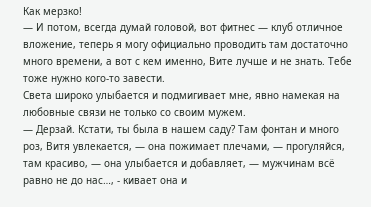Как мерзко!
— И потом, всегда думай головой, вот фитнес — клуб отличное вложение, теперь я могу официально проводить там достаточно много времени, а вот с кем именно, Вите лучше и не знать. Тебе тоже нужно кого-то завести.
Света широко улыбается и подмигивает мне, явно намекая на любовные связи не только со своим мужем.
— Дерзай. Кстати, ты была в нашем саду? Там фонтан и много роз, Витя увлекается, — она пожимает плечами, — прогуляйся, там красиво, — она улыбается и добавляет, — мужчинам всё равно не до нас…, - кивает она и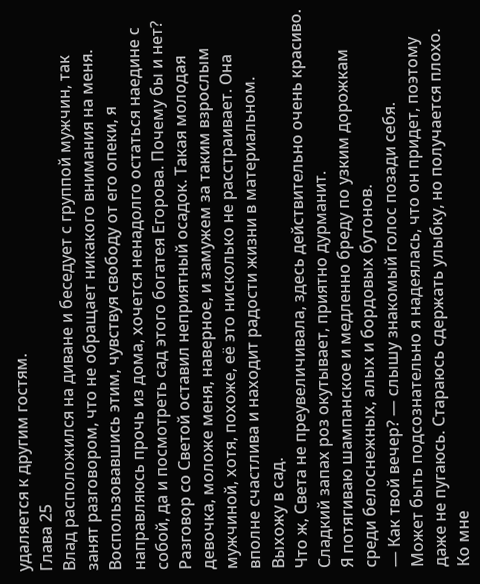удаляется к другим гостям.
Глава 25
Влад расположился на диване и беседует с группой мужчин, так занят разговором, что не обращает никакого внимания на меня.
Воспользовавшись этим, чувствуя свободу от его опеки, я направляюсь прочь из дома, хочется ненадолго остаться наедине с собой, да и посмотреть сад этого богатея Егорова. Почему бы и нет?
Разговор со Светой оставил неприятный осадок. Такая молодая девочка, моложе меня, наверное, и замужем за таким взрослым мужчиной, хотя, похоже, её это нисколько не расстраивает. Она вполне счастлива и находит радости жизни в материальном.
Выхожу в сад.
Что ж, Света не преувеличивала, здесь действительно очень красиво. Сладкий запах роз окутывает, приятно дурманит.
Я потягиваю шампанское и медленно бреду по узким дорожкам среди белоснежных, алых и бордовых бутонов.
— Как твой вечер? — слышу знакомый голос позади себя.
Может быть подсознательно я надеялась, что он придет, поэтому даже не пугаюсь. Стараюсь сдержать улыбку, но получается плохо.
Ко мне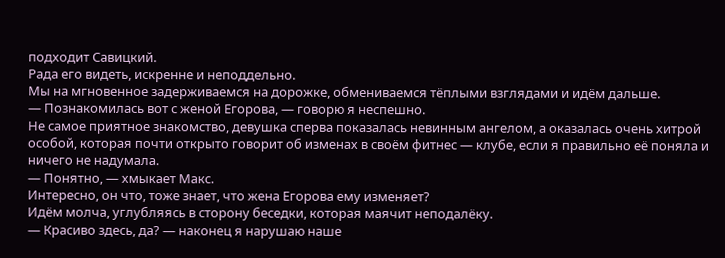подходит Савицкий.
Рада его видеть, искренне и неподдельно.
Мы на мгновенное задерживаемся на дорожке, обмениваемся тёплыми взглядами и идём дальше.
— Познакомилась вот с женой Егорова, — говорю я неспешно.
Не самое приятное знакомство, девушка сперва показалась невинным ангелом, а оказалась очень хитрой особой, которая почти открыто говорит об изменах в своём фитнес — клубе, если я правильно её поняла и ничего не надумала.
— Понятно, — хмыкает Макс.
Интересно, он что, тоже знает, что жена Егорова ему изменяет?
Идём молча, углубляясь в сторону беседки, которая маячит неподалёку.
— Красиво здесь, да? — наконец я нарушаю наше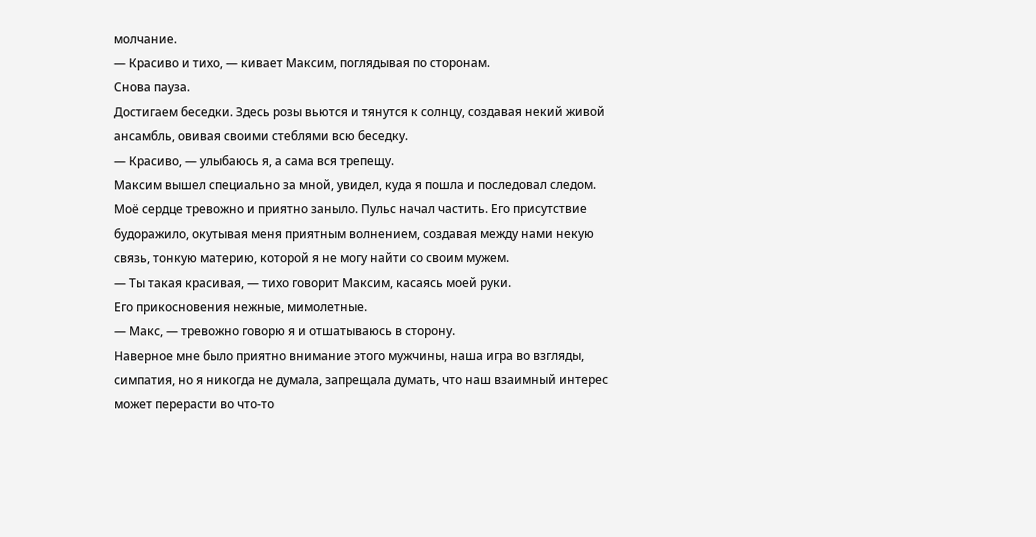молчание.
— Красиво и тихо, — кивает Максим, поглядывая по сторонам.
Снова пауза.
Достигаем беседки. Здесь розы вьются и тянутся к солнцу, создавая некий живой ансамбль, овивая своими стеблями всю беседку.
— Красиво, — улыбаюсь я, а сама вся трепещу.
Максим вышел специально за мной, увидел, куда я пошла и последовал следом.
Моё сердце тревожно и приятно заныло. Пульс начал частить. Его присутствие будоражило, окутывая меня приятным волнением, создавая между нами некую связь, тонкую материю, которой я не могу найти со своим мужем.
— Ты такая красивая, — тихо говорит Максим, касаясь моей руки.
Его прикосновения нежные, мимолетные.
— Макс, — тревожно говорю я и отшатываюсь в сторону.
Наверное мне было приятно внимание этого мужчины, наша игра во взгляды, симпатия, но я никогда не думала, запрещала думать, что наш взаимный интерес может перерасти во что-то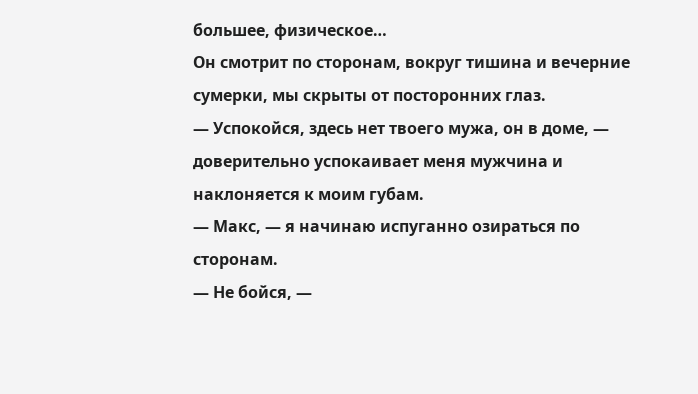большее, физическое…
Он смотрит по сторонам, вокруг тишина и вечерние сумерки, мы скрыты от посторонних глаз.
— Успокойся, здесь нет твоего мужа, он в доме, — доверительно успокаивает меня мужчина и наклоняется к моим губам.
— Макс, — я начинаю испуганно озираться по сторонам.
— Не бойся, —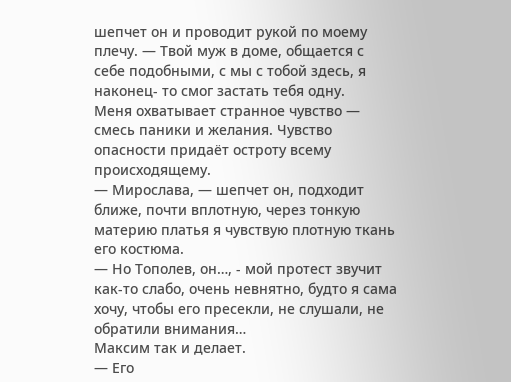шепчет он и проводит рукой по моему плечу. — Твой муж в доме, общается с себе подобными, с мы с тобой здесь, я наконец- то смог застать тебя одну.
Меня охватывает странное чувство — смесь паники и желания. Чувство опасности придаёт остроту всему происходящему.
— Мирослава, — шепчет он, подходит ближе, почти вплотную, через тонкую материю платья я чувствую плотную ткань его костюма.
— Но Тополев, он…, - мой протест звучит как-то слабо, очень невнятно, будто я сама хочу, чтобы его пресекли, не слушали, не обратили внимания…
Максим так и делает.
— Его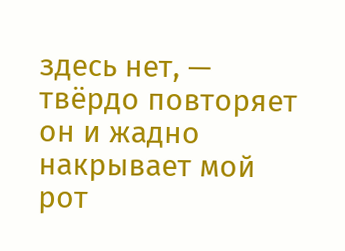здесь нет, — твёрдо повторяет он и жадно накрывает мой рот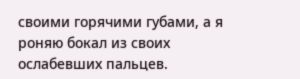своими горячими губами, а я роняю бокал из своих ослабевших пальцев.